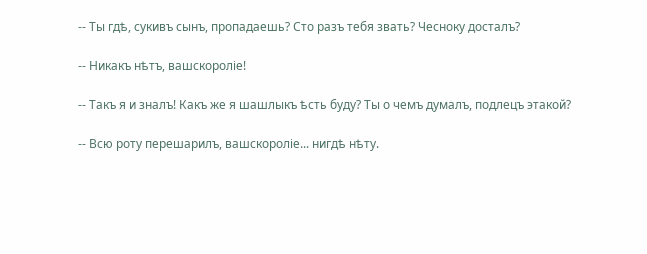-- Ты гдѣ, сукивъ сынъ, пропадаешь? Сто разъ тебя звать? Чесноку досталъ?

-- Никакъ нѣтъ, вашскороліе!

-- Такъ я и зналъ! Какъ же я шашлыкъ ѣсть буду? Ты о чемъ думалъ, подлецъ этакой?

-- Всю роту перешарилъ, вашскороліе... нигдѣ нѣту.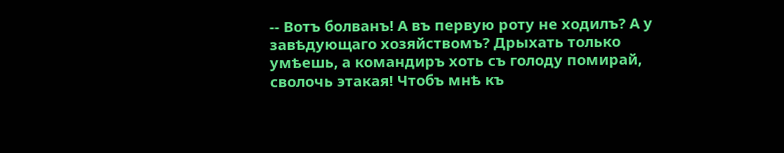-- Вотъ болванъ! А въ первую роту не ходилъ? А у завѣдующаго хозяйствомъ? Дрыхать только умѣешь, а командиръ хоть съ голоду помирай, сволочь этакая! Чтобъ мнѣ къ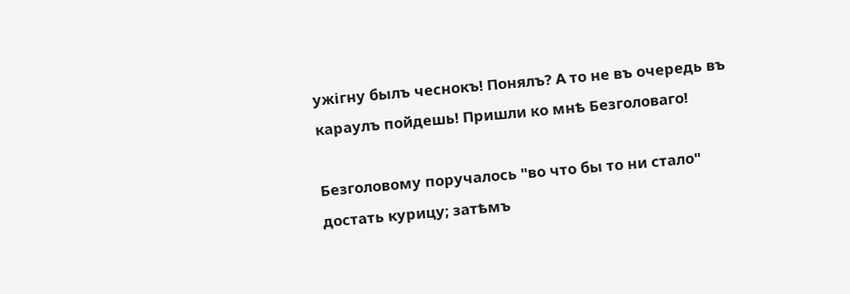ужігну былъ чеснокъ! Понялъ? А то не въ очередь въ караулъ пойдешь! Пришли ко мнѣ Безголоваго!

Безголовому поручалось "во что бы то ни стало" достать курицу; затѣмъ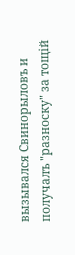вызывался Свинорыловъ и получалъ "разноску" за тощій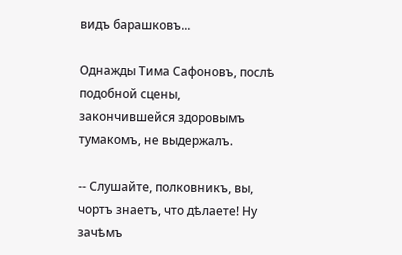видъ барашковъ...

Однажды Тима Сафоновъ, послѣ подобной сцены, закончившейся здоровымъ тумакомъ, не выдержалъ.

-- Слушайте, полковникъ, вы, чортъ знаетъ, что дѣлаете! Ну зачѣмъ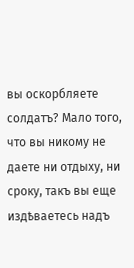вы оскорбляете солдатъ? Мало того, что вы никому не даете ни отдыху, ни сроку, такъ вы еще издѣваетесь надъ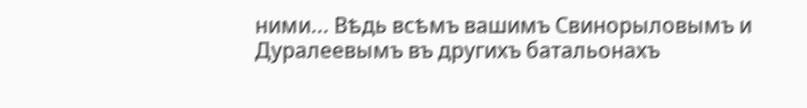ними... Вѣдь всѣмъ вашимъ Свинорыловымъ и Дуралеевымъ въ другихъ батальонахъ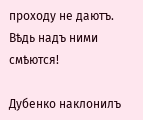проходу не даютъ. Вѣдь надъ ними смѣются!

Дубенко наклонилъ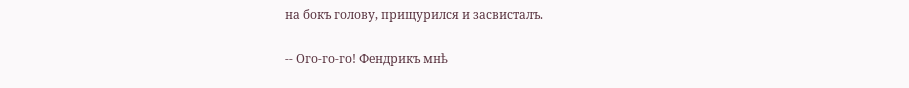на бокъ голову, прищурился и засвисталъ.

-- Ого-го-го! Фендрикъ мнѣ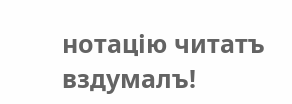нотацію читатъ вздумалъ!